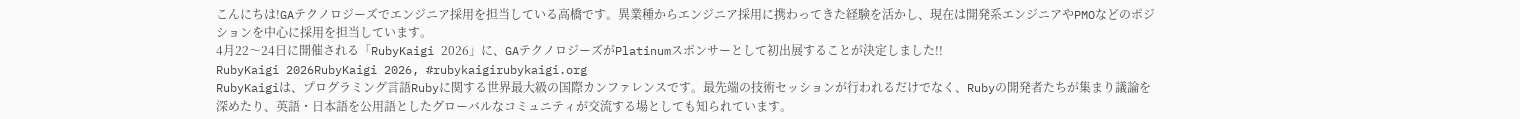こんにちは!GAテクノロジーズでエンジニア採用を担当している高橋です。異業種からエンジニア採用に携わってきた経験を活かし、現在は開発系エンジニアやPMOなどのポジションを中心に採用を担当しています。
4月22〜24日に開催される「RubyKaigi 2026」に、GAテクノロジーズがPlatinumスポンサーとして初出展することが決定しました!!
RubyKaigi 2026RubyKaigi 2026, #rubykaigirubykaigi.org
RubyKaigiは、プログラミング言語Rubyに関する世界最大級の国際カンファレンスです。最先端の技術セッションが行われるだけでなく、Rubyの開発者たちが集まり議論を深めたり、英語・日本語を公用語としたグローバルなコミュニティが交流する場としても知られています。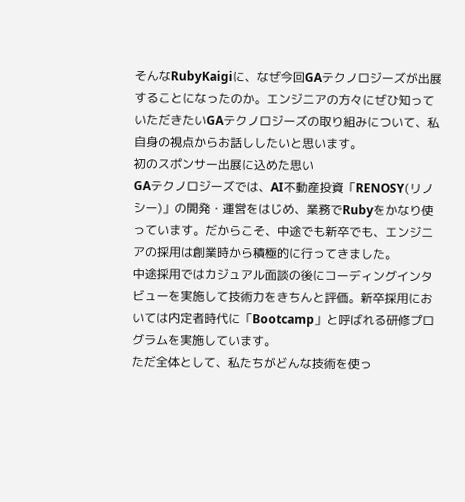そんなRubyKaigiに、なぜ今回GAテクノロジーズが出展することになったのか。エンジニアの方々にぜひ知っていただきたいGAテクノロジーズの取り組みについて、私自身の視点からお話ししたいと思います。
初のスポンサー出展に込めた思い
GAテクノロジーズでは、AI不動産投資「RENOSY(リノシー)」の開発・運営をはじめ、業務でRubyをかなり使っています。だからこそ、中途でも新卒でも、エンジニアの採用は創業時から積極的に行ってきました。
中途採用ではカジュアル面談の後にコーディングインタビューを実施して技術力をきちんと評価。新卒採用においては内定者時代に「Bootcamp」と呼ばれる研修プログラムを実施しています。
ただ全体として、私たちがどんな技術を使っ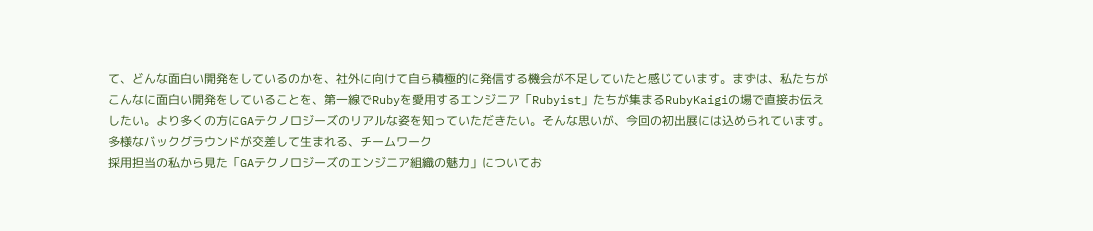て、どんな面白い開発をしているのかを、社外に向けて自ら積極的に発信する機会が不足していたと感じています。まずは、私たちがこんなに面白い開発をしていることを、第一線でRubyを愛用するエンジニア「Rubyist」たちが集まるRubyKaigiの場で直接お伝えしたい。より多くの方にGAテクノロジーズのリアルな姿を知っていただきたい。そんな思いが、今回の初出展には込められています。
多様なバックグラウンドが交差して生まれる、チームワーク
採用担当の私から見た「GAテクノロジーズのエンジニア組織の魅力」についてお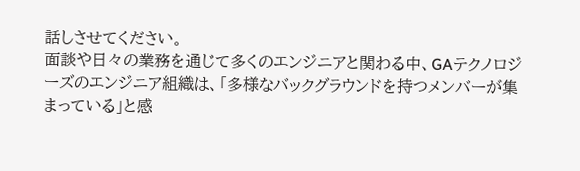話しさせてください。
面談や日々の業務を通じて多くのエンジニアと関わる中、GAテクノロジーズのエンジニア組織は、「多様なバックグラウンドを持つメンバーが集まっている」と感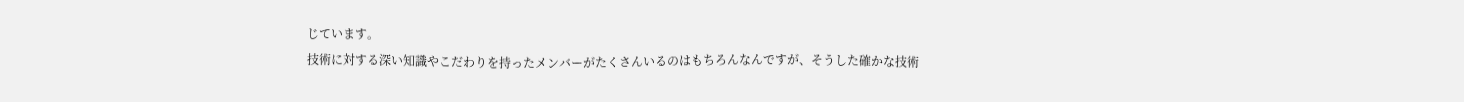じています。
技術に対する深い知識やこだわりを持ったメンバーがたくさんいるのはもちろんなんですが、そうした確かな技術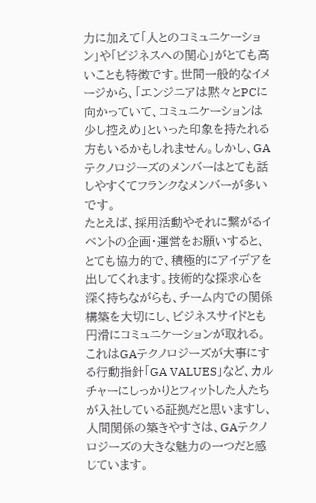力に加えて「人とのコミュニケーション」や「ビジネスへの関心」がとても高いことも特徴です。世間一般的なイメージから、「エンジニアは黙々とPCに向かっていて、コミュニケーションは少し控えめ」といった印象を持たれる方もいるかもしれません。しかし、GAテクノロジーズのメンバーはとても話しやすくてフランクなメンバーが多いです。
たとえば、採用活動やそれに繋がるイベントの企画・運営をお願いすると、とても協力的で、積極的にアイデアを出してくれます。技術的な探求心を深く持ちながらも、チーム内での関係構築を大切にし、ビジネスサイドとも円滑にコミュニケーションが取れる。
これはGAテクノロジーズが大事にする行動指針「GA VALUES」など、カルチャーにしっかりとフィットした人たちが入社している証拠だと思いますし、人間関係の築きやすさは、GAテクノロジーズの大きな魅力の一つだと感じています。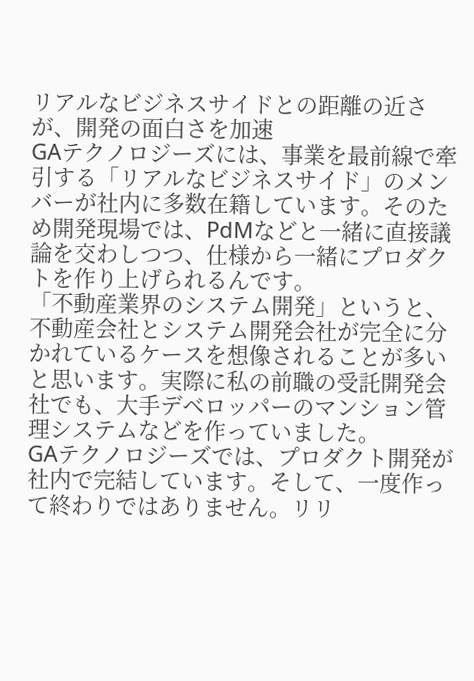リアルなビジネスサイドとの距離の近さが、開発の面白さを加速
GAテクノロジーズには、事業を最前線で牽引する「リアルなビジネスサイド」のメンバーが社内に多数在籍しています。そのため開発現場では、PdMなどと一緒に直接議論を交わしつつ、仕様から一緒にプロダクトを作り上げられるんです。
「不動産業界のシステム開発」というと、不動産会社とシステム開発会社が完全に分かれているケースを想像されることが多いと思います。実際に私の前職の受託開発会社でも、大手デベロッパーのマンション管理システムなどを作っていました。
GAテクノロジーズでは、プロダクト開発が社内で完結しています。そして、一度作って終わりではありません。リリ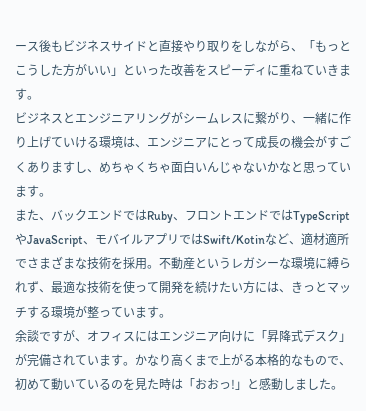ース後もビジネスサイドと直接やり取りをしながら、「もっとこうした方がいい」といった改善をスピーディに重ねていきます。
ビジネスとエンジニアリングがシームレスに繋がり、一緒に作り上げていける環境は、エンジニアにとって成長の機会がすごくありますし、めちゃくちゃ面白いんじゃないかなと思っています。
また、バックエンドではRuby、フロントエンドではTypeScriptやJavaScript、モバイルアプリではSwift/Kotinなど、適材適所でさまざまな技術を採用。不動産というレガシーな環境に縛られず、最適な技術を使って開発を続けたい方には、きっとマッチする環境が整っています。
余談ですが、オフィスにはエンジニア向けに「昇降式デスク」が完備されています。かなり高くまで上がる本格的なもので、初めて動いているのを見た時は「おおっ!」と感動しました。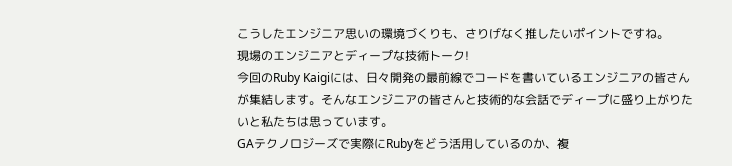こうしたエンジニア思いの環境づくりも、さりげなく推したいポイントですね。
現場のエンジニアとディープな技術トーク!
今回のRuby Kaigiには、日々開発の最前線でコードを書いているエンジニアの皆さんが集結します。そんなエンジニアの皆さんと技術的な会話でディープに盛り上がりたいと私たちは思っています。
GAテクノロジーズで実際にRubyをどう活用しているのか、複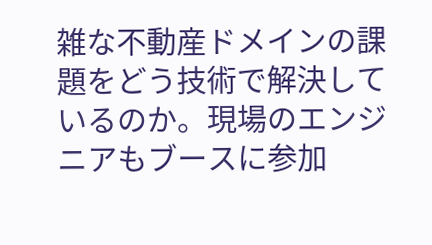雑な不動産ドメインの課題をどう技術で解決しているのか。現場のエンジニアもブースに参加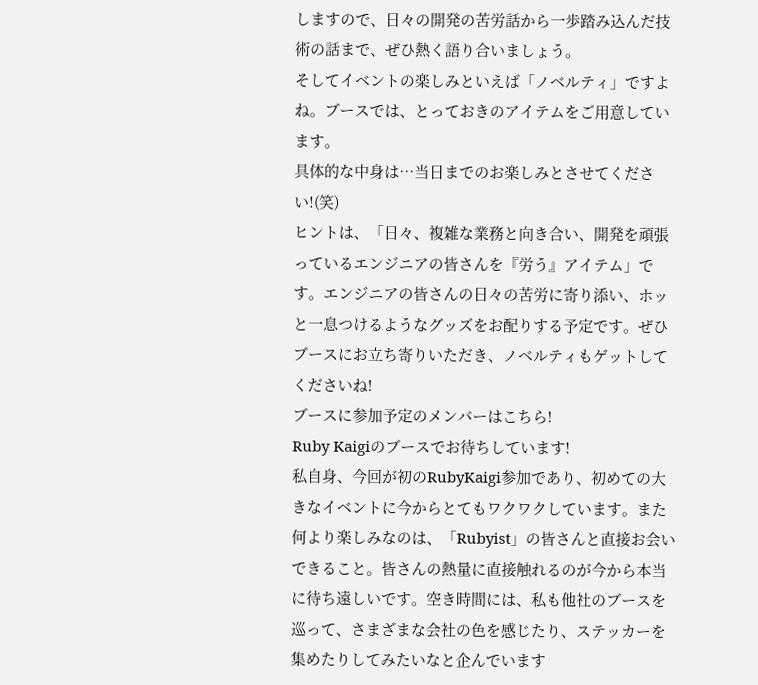しますので、日々の開発の苦労話から一歩踏み込んだ技術の話まで、ぜひ熱く語り合いましょう。
そしてイベントの楽しみといえば「ノベルティ」ですよね。ブースでは、とっておきのアイテムをご用意しています。
具体的な中身は…当日までのお楽しみとさせてください!(笑)
ヒントは、「日々、複雑な業務と向き合い、開発を頑張っているエンジニアの皆さんを『労う』アイテム」です。エンジニアの皆さんの日々の苦労に寄り添い、ホッと一息つけるようなグッズをお配りする予定です。ぜひブースにお立ち寄りいただき、ノベルティもゲットしてくださいね!
ブースに参加予定のメンバーはこちら!
Ruby Kaigiのブースでお待ちしています!
私自身、今回が初のRubyKaigi参加であり、初めての大きなイベントに今からとてもワクワクしています。また何より楽しみなのは、「Rubyist」の皆さんと直接お会いできること。皆さんの熱量に直接触れるのが今から本当に待ち遠しいです。空き時間には、私も他社のブースを巡って、さまざまな会社の色を感じたり、ステッカーを集めたりしてみたいなと企んでいます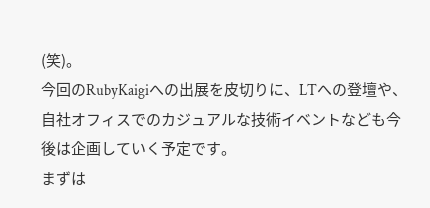(笑)。
今回のRubyKaigiへの出展を皮切りに、LTへの登壇や、自社オフィスでのカジュアルな技術イベントなども今後は企画していく予定です。
まずは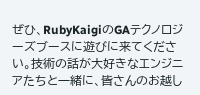ぜひ、RubyKaigiのGAテクノロジーズブースに遊びに来てください。技術の話が大好きなエンジニアたちと一緒に、皆さんのお越し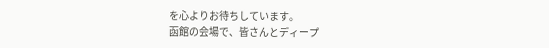を心よりお待ちしています。
函館の会場で、皆さんとディープ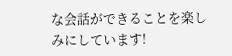な会話ができることを楽しみにしています!